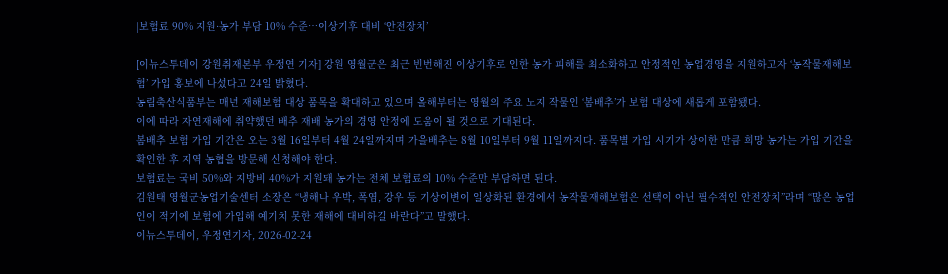|보험료 90% 지원·농가 부담 10% 수준…이상기후 대비 ‘안전장치’

[이뉴스투데이 강원취재본부 우정연 기자] 강원 영월군은 최근 빈번해진 이상기후로 인한 농가 피해를 최소화하고 안정적인 농업경영을 지원하고자 ‘농작물재해보험’ 가입 홍보에 나섰다고 24일 밝혔다.
농림축산식품부는 매년 재해보험 대상 품목을 확대하고 있으며 올해부터는 영월의 주요 노지 작물인 ‘봄배추’가 보험 대상에 새롭게 포함됐다.
이에 따라 자연재해에 취약했던 배추 재배 농가의 경영 안정에 도움이 될 것으로 기대된다.
봄배추 보험 가입 기간은 오는 3월 16일부터 4월 24일까지며 가을배추는 8월 10일부터 9월 11일까지다. 품목별 가입 시기가 상이한 만큼 희망 농가는 가입 기간을 확인한 후 지역 농협을 방문해 신청해야 한다.
보험료는 국비 50%와 지방비 40%가 지원돼 농가는 전체 보험료의 10% 수준만 부담하면 된다.
김원태 영월군농업기술센터 소장은 “냉해나 우박, 폭염, 강우 등 기상이변이 일상화된 환경에서 농작물재해보험은 선택이 아닌 필수적인 안전장치”라며 “많은 농업인이 적기에 보험에 가입해 예기치 못한 재해에 대비하길 바란다”고 말했다.
이뉴스투데이, 우정연기자, 2026-02-24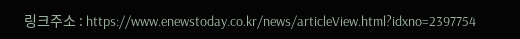링크주소 : https://www.enewstoday.co.kr/news/articleView.html?idxno=2397754